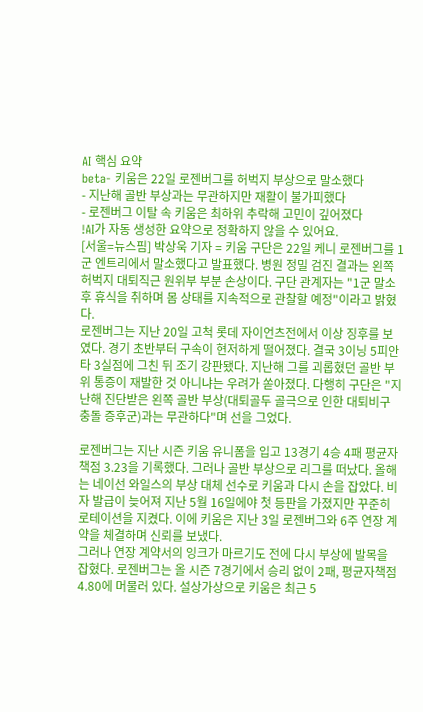AI 핵심 요약
beta- 키움은 22일 로젠버그를 허벅지 부상으로 말소했다
- 지난해 골반 부상과는 무관하지만 재활이 불가피했다
- 로젠버그 이탈 속 키움은 최하위 추락해 고민이 깊어졌다
!AI가 자동 생성한 요약으로 정확하지 않을 수 있어요.
[서울=뉴스핌] 박상욱 기자 = 키움 구단은 22일 케니 로젠버그를 1군 엔트리에서 말소했다고 발표했다. 병원 정밀 검진 결과는 왼쪽 허벅지 대퇴직근 원위부 부분 손상이다. 구단 관계자는 "1군 말소 후 휴식을 취하며 몸 상태를 지속적으로 관찰할 예정"이라고 밝혔다.
로젠버그는 지난 20일 고척 롯데 자이언츠전에서 이상 징후를 보였다. 경기 초반부터 구속이 현저하게 떨어졌다. 결국 3이닝 5피안타 3실점에 그친 뒤 조기 강판됐다. 지난해 그를 괴롭혔던 골반 부위 통증이 재발한 것 아니냐는 우려가 쏟아졌다. 다행히 구단은 "지난해 진단받은 왼쪽 골반 부상(대퇴골두 골극으로 인한 대퇴비구 충돌 증후군)과는 무관하다"며 선을 그었다.

로젠버그는 지난 시즌 키움 유니폼을 입고 13경기 4승 4패 평균자책점 3.23을 기록했다. 그러나 골반 부상으로 리그를 떠났다. 올해는 네이선 와일스의 부상 대체 선수로 키움과 다시 손을 잡았다. 비자 발급이 늦어져 지난 5월 16일에야 첫 등판을 가졌지만 꾸준히 로테이션을 지켰다. 이에 키움은 지난 3일 로젠버그와 6주 연장 계약을 체결하며 신뢰를 보냈다.
그러나 연장 계약서의 잉크가 마르기도 전에 다시 부상에 발목을 잡혔다. 로젠버그는 올 시즌 7경기에서 승리 없이 2패, 평균자책점 4.80에 머물러 있다. 설상가상으로 키움은 최근 5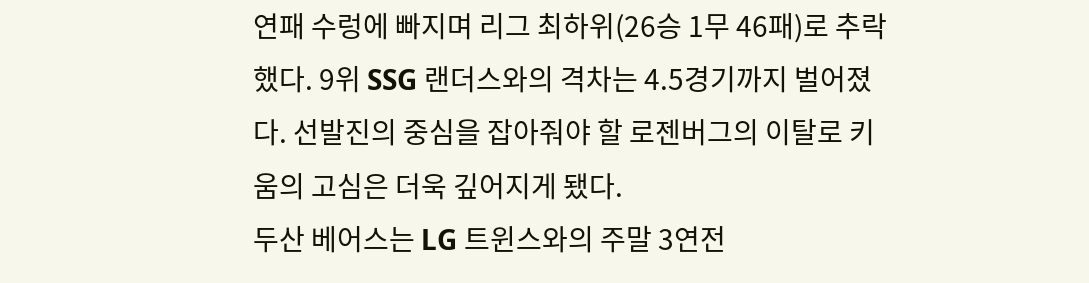연패 수렁에 빠지며 리그 최하위(26승 1무 46패)로 추락했다. 9위 SSG 랜더스와의 격차는 4.5경기까지 벌어졌다. 선발진의 중심을 잡아줘야 할 로젠버그의 이탈로 키움의 고심은 더욱 깊어지게 됐다.
두산 베어스는 LG 트윈스와의 주말 3연전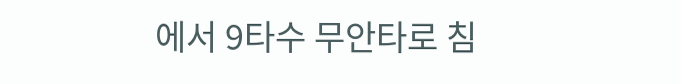에서 9타수 무안타로 침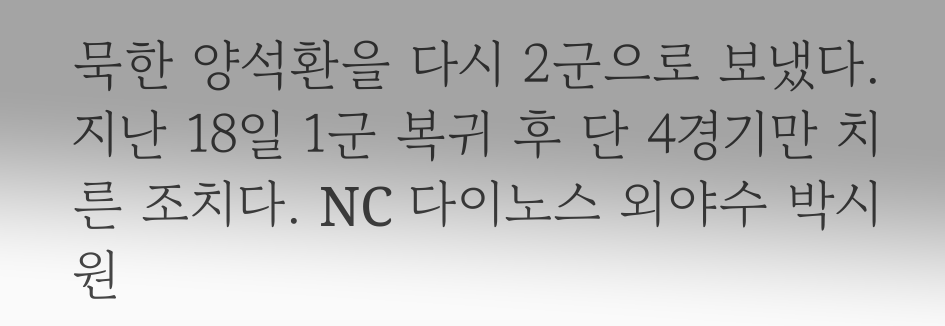묵한 양석환을 다시 2군으로 보냈다. 지난 18일 1군 복귀 후 단 4경기만 치른 조치다. NC 다이노스 외야수 박시원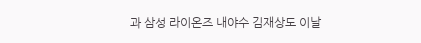과 삼성 라이온즈 내야수 김재상도 이날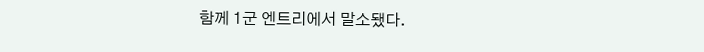함께 1군 엔트리에서 말소됐다.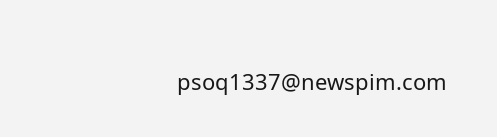psoq1337@newspim.com